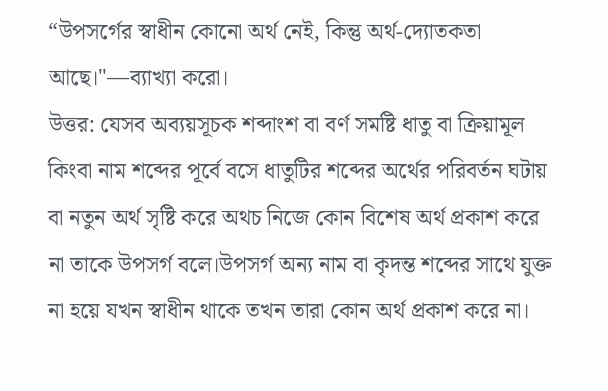“উপসর্গের স্বাধীন কোনো অর্থ নেই, কিন্তু অর্থ-দ্যোতকতা আছে।"—ব্যাখ্যা করো।
উত্তর: যেসব অব্যয়সূচক শব্দাংশ বা বর্ণ সমষ্টি ধাতু বা ক্রিয়ামূল কিংবা নাম শব্দের পূর্বে বসে ধাতুটির শব্দের অর্থের পরিবর্তন ঘটায় বা নতুন অর্থ সৃষ্টি করে অথচ নিজে কোন বিশেষ অর্থ প্রকাশ করে না তাকে উপসর্গ বলে।উপসর্গ অন্য নাম বা কৃদন্ত শব্দের সাথে যুক্ত না হয়ে যখন স্বাধীন থাকে তখন তারা কোন অর্থ প্রকাশ করে না।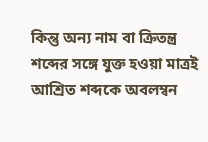কিন্তু অন্য নাম বা ক্রিতন্ত্র শব্দের সঙ্গে যুক্ত হওয়া মাত্রই আশ্রিত শব্দকে অবলম্বন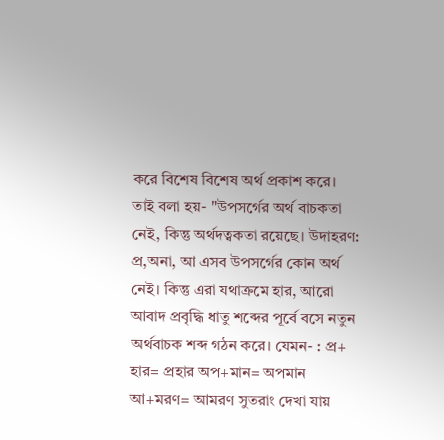করে বিশেষ বিশেষ অর্থ প্রকাশ করে। তাই বলা হয়- "উপসর্গের অর্থ বাচকতা নেই, কিন্তু অর্থদত্বকতা রয়েছে। উদাহরণ: প্র,অনা, আ এসব উপসর্গের কোন অর্থ নেই। কিন্তু এরা যথাক্রমে হার, আরো আবাদ প্রবৃদ্ধি ধাতু শব্দের পূর্বে বসে নতুন অর্থবাচক শব্দ গঠন করে। যেমন- : প্র+ হার= প্রহার অপ+মান= অপমান আ+মরণ= আমরণ সুতরাং দেখা যায়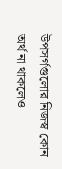উপসর্গগুলোর নিজস্ব কোন অর্থ না থাকলেও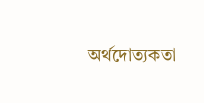অর্থদোত্যকতা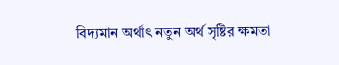বিদ্যমান অর্থাৎ নতুন অর্থ সৃষ্টির ক্ষমতা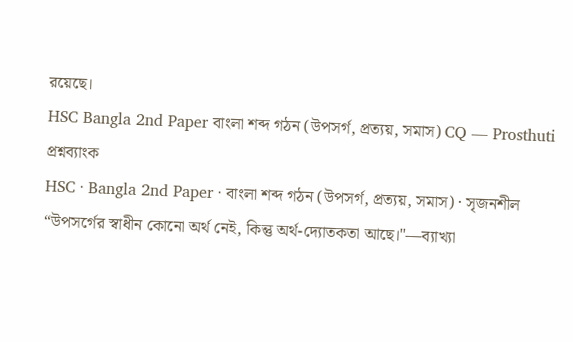রয়েছে।
HSC Bangla 2nd Paper বাংলা শব্দ গঠন (উপসর্গ, প্রত্যয়, সমাস) CQ — Prosthuti প্রশ্নব্যাংক
HSC · Bangla 2nd Paper · বাংলা শব্দ গঠন (উপসর্গ, প্রত্যয়, সমাস) · সৃজনশীল
“উপসর্গের স্বাধীন কোনো অর্থ নেই, কিন্তু অর্থ-দ্যোতকতা আছে।"—ব্যাখ্যা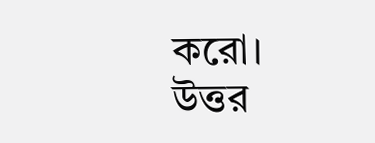করো।
উত্তর